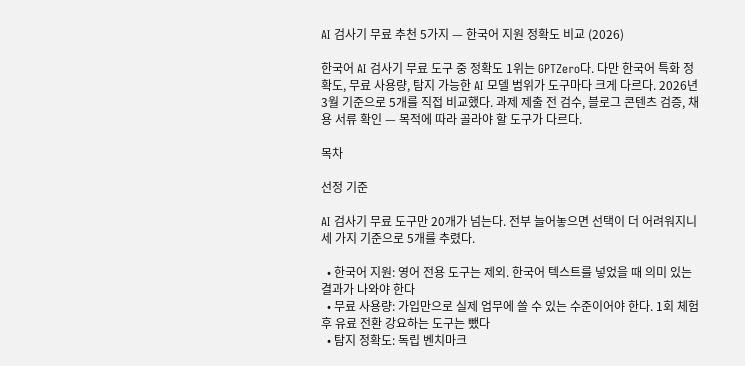AI 검사기 무료 추천 5가지 — 한국어 지원 정확도 비교 (2026)

한국어 AI 검사기 무료 도구 중 정확도 1위는 GPTZero다. 다만 한국어 특화 정확도, 무료 사용량, 탐지 가능한 AI 모델 범위가 도구마다 크게 다르다. 2026년 3월 기준으로 5개를 직접 비교했다. 과제 제출 전 검수, 블로그 콘텐츠 검증, 채용 서류 확인 — 목적에 따라 골라야 할 도구가 다르다.

목차

선정 기준

AI 검사기 무료 도구만 20개가 넘는다. 전부 늘어놓으면 선택이 더 어려워지니 세 가지 기준으로 5개를 추렸다.

  • 한국어 지원: 영어 전용 도구는 제외. 한국어 텍스트를 넣었을 때 의미 있는 결과가 나와야 한다
  • 무료 사용량: 가입만으로 실제 업무에 쓸 수 있는 수준이어야 한다. 1회 체험 후 유료 전환 강요하는 도구는 뺐다
  • 탐지 정확도: 독립 벤치마크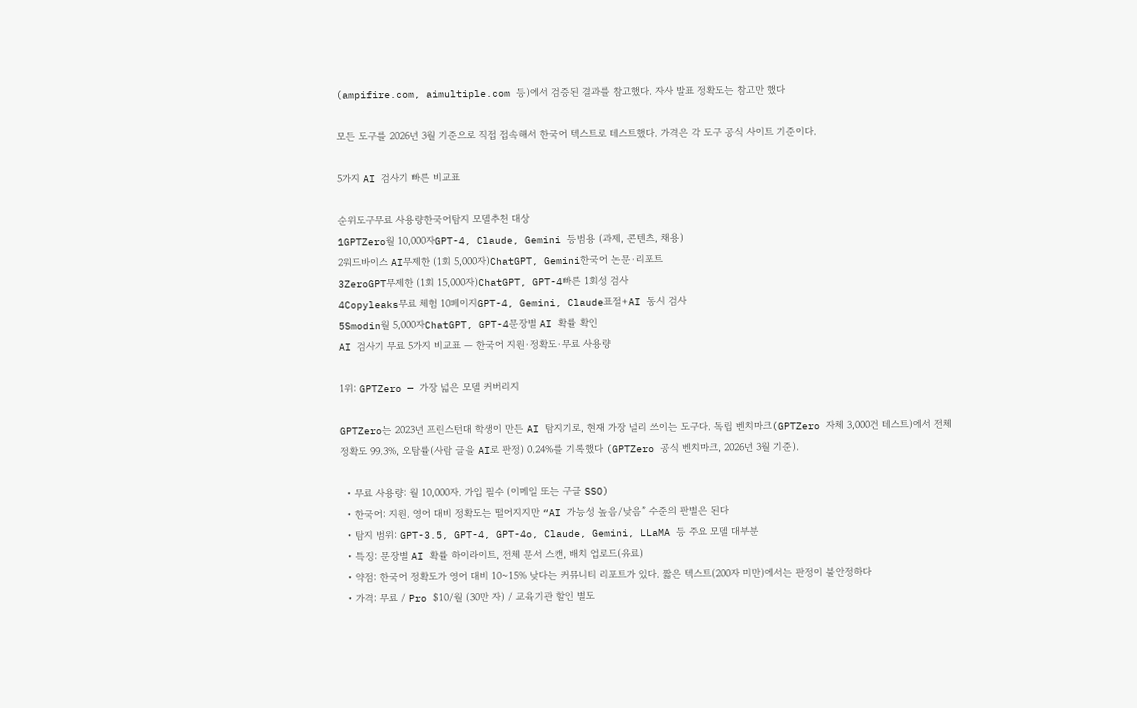(ampifire.com, aimultiple.com 등)에서 검증된 결과를 참고했다. 자사 발표 정확도는 참고만 했다

모든 도구를 2026년 3월 기준으로 직접 접속해서 한국어 텍스트로 테스트했다. 가격은 각 도구 공식 사이트 기준이다.

5가지 AI 검사기 빠른 비교표

순위도구무료 사용량한국어탐지 모델추천 대상
1GPTZero월 10,000자GPT-4, Claude, Gemini 등범용 (과제, 콘텐츠, 채용)
2워드바이스 AI무제한 (1회 5,000자)ChatGPT, Gemini한국어 논문·리포트
3ZeroGPT무제한 (1회 15,000자)ChatGPT, GPT-4빠른 1회성 검사
4Copyleaks무료 체험 10페이지GPT-4, Gemini, Claude표절+AI 동시 검사
5Smodin월 5,000자ChatGPT, GPT-4문장별 AI 확률 확인
AI 검사기 무료 5가지 비교표 — 한국어 지원·정확도·무료 사용량

1위: GPTZero — 가장 넓은 모델 커버리지

GPTZero는 2023년 프린스턴대 학생이 만든 AI 탐지기로, 현재 가장 널리 쓰이는 도구다. 독립 벤치마크(GPTZero 자체 3,000건 테스트)에서 전체 정확도 99.3%, 오탐률(사람 글을 AI로 판정) 0.24%를 기록했다 (GPTZero 공식 벤치마크, 2026년 3월 기준).

  • 무료 사용량: 월 10,000자. 가입 필수 (이메일 또는 구글 SSO)
  • 한국어: 지원. 영어 대비 정확도는 떨어지지만 “AI 가능성 높음/낮음” 수준의 판별은 된다
  • 탐지 범위: GPT-3.5, GPT-4, GPT-4o, Claude, Gemini, LLaMA 등 주요 모델 대부분
  • 특징: 문장별 AI 확률 하이라이트, 전체 문서 스캔, 배치 업로드(유료)
  • 약점: 한국어 정확도가 영어 대비 10~15% 낮다는 커뮤니티 리포트가 있다. 짧은 텍스트(200자 미만)에서는 판정이 불안정하다
  • 가격: 무료 / Pro $10/월 (30만 자) / 교육기관 할인 별도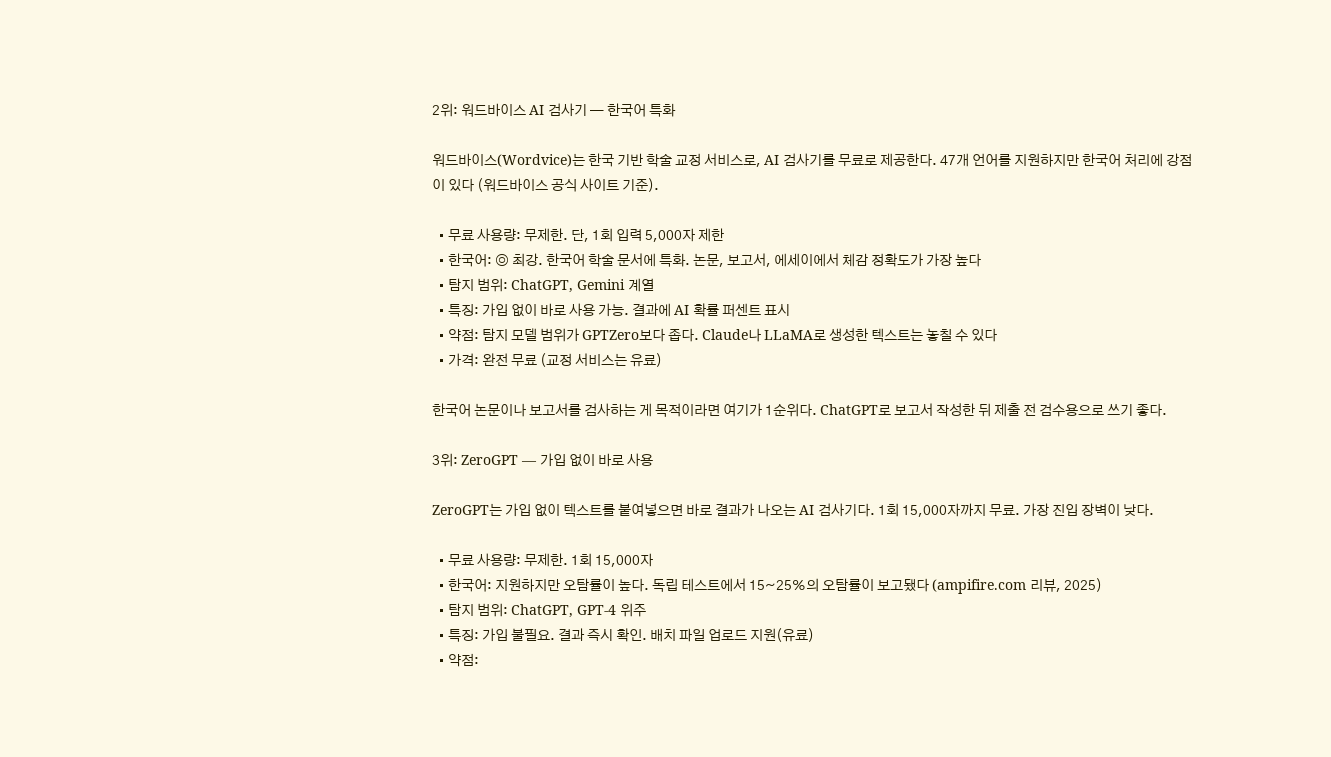2위: 워드바이스 AI 검사기 — 한국어 특화

워드바이스(Wordvice)는 한국 기반 학술 교정 서비스로, AI 검사기를 무료로 제공한다. 47개 언어를 지원하지만 한국어 처리에 강점이 있다 (워드바이스 공식 사이트 기준).

  • 무료 사용량: 무제한. 단, 1회 입력 5,000자 제한
  • 한국어: ◎ 최강. 한국어 학술 문서에 특화. 논문, 보고서, 에세이에서 체감 정확도가 가장 높다
  • 탐지 범위: ChatGPT, Gemini 계열
  • 특징: 가입 없이 바로 사용 가능. 결과에 AI 확률 퍼센트 표시
  • 약점: 탐지 모델 범위가 GPTZero보다 좁다. Claude나 LLaMA로 생성한 텍스트는 놓칠 수 있다
  • 가격: 완전 무료 (교정 서비스는 유료)

한국어 논문이나 보고서를 검사하는 게 목적이라면 여기가 1순위다. ChatGPT로 보고서 작성한 뒤 제출 전 검수용으로 쓰기 좋다.

3위: ZeroGPT — 가입 없이 바로 사용

ZeroGPT는 가입 없이 텍스트를 붙여넣으면 바로 결과가 나오는 AI 검사기다. 1회 15,000자까지 무료. 가장 진입 장벽이 낮다.

  • 무료 사용량: 무제한. 1회 15,000자
  • 한국어: 지원하지만 오탐률이 높다. 독립 테스트에서 15~25%의 오탐률이 보고됐다 (ampifire.com 리뷰, 2025)
  • 탐지 범위: ChatGPT, GPT-4 위주
  • 특징: 가입 불필요. 결과 즉시 확인. 배치 파일 업로드 지원(유료)
  • 약점: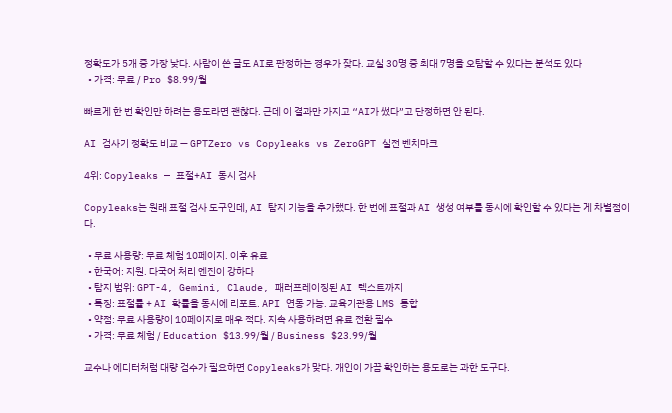정확도가 5개 중 가장 낮다. 사람이 쓴 글도 AI로 판정하는 경우가 잦다. 교실 30명 중 최대 7명을 오탐할 수 있다는 분석도 있다
  • 가격: 무료 / Pro $8.99/월

빠르게 한 번 확인만 하려는 용도라면 괜찮다. 근데 이 결과만 가지고 “AI가 썼다”고 단정하면 안 된다.

AI 검사기 정확도 비교 — GPTZero vs Copyleaks vs ZeroGPT 실전 벤치마크

4위: Copyleaks — 표절+AI 동시 검사

Copyleaks는 원래 표절 검사 도구인데, AI 탐지 기능을 추가했다. 한 번에 표절과 AI 생성 여부를 동시에 확인할 수 있다는 게 차별점이다.

  • 무료 사용량: 무료 체험 10페이지. 이후 유료
  • 한국어: 지원. 다국어 처리 엔진이 강하다
  • 탐지 범위: GPT-4, Gemini, Claude, 패러프레이징된 AI 텍스트까지
  • 특징: 표절률 + AI 확률을 동시에 리포트. API 연동 가능. 교육기관용 LMS 통합
  • 약점: 무료 사용량이 10페이지로 매우 적다. 지속 사용하려면 유료 전환 필수
  • 가격: 무료 체험 / Education $13.99/월 / Business $23.99/월

교수나 에디터처럼 대량 검수가 필요하면 Copyleaks가 맞다. 개인이 가끔 확인하는 용도로는 과한 도구다.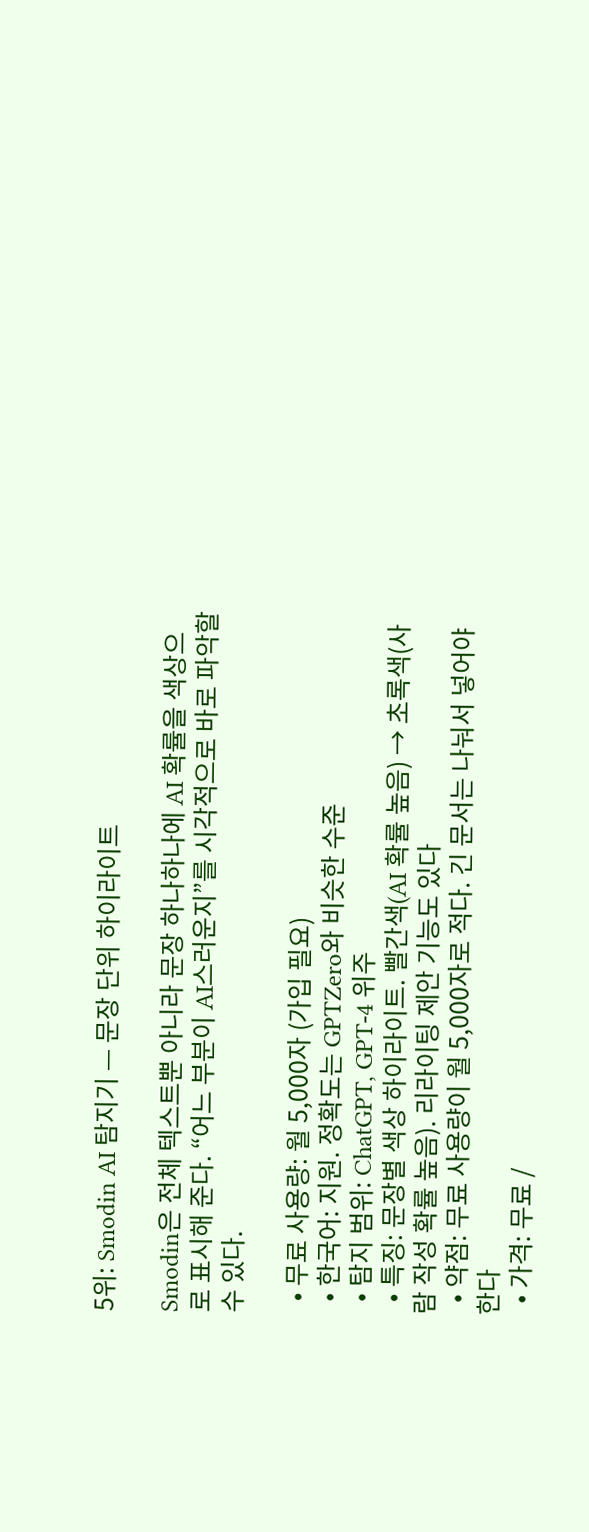5위: Smodin AI 탐지기 — 문장 단위 하이라이트

Smodin은 전체 텍스트뿐 아니라 문장 하나하나에 AI 확률을 색상으로 표시해 준다. “어느 부분이 AI스러운지”를 시각적으로 바로 파악할 수 있다.

  • 무료 사용량: 월 5,000자 (가입 필요)
  • 한국어: 지원. 정확도는 GPTZero와 비슷한 수준
  • 탐지 범위: ChatGPT, GPT-4 위주
  • 특징: 문장별 색상 하이라이트. 빨간색(AI 확률 높음) → 초록색(사람 작성 확률 높음). 리라이팅 제안 기능도 있다
  • 약점: 무료 사용량이 월 5,000자로 적다. 긴 문서는 나눠서 넣어야 한다
  • 가격: 무료 /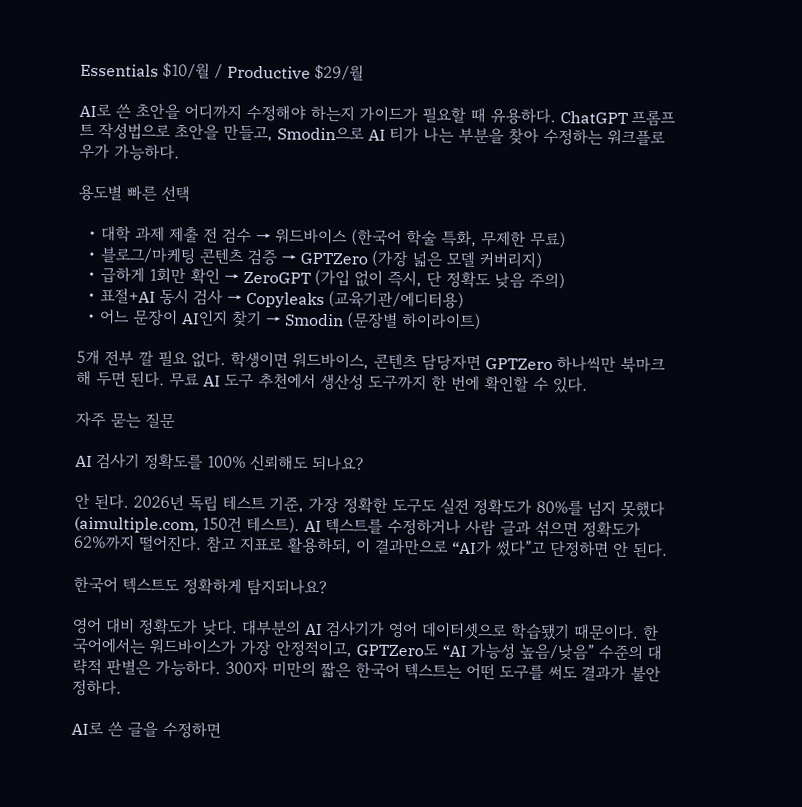Essentials $10/월 / Productive $29/월

AI로 쓴 초안을 어디까지 수정해야 하는지 가이드가 필요할 때 유용하다. ChatGPT 프롬프트 작성법으로 초안을 만들고, Smodin으로 AI 티가 나는 부분을 찾아 수정하는 워크플로우가 가능하다.

용도별 빠른 선택

  • 대학 과제 제출 전 검수 → 워드바이스 (한국어 학술 특화, 무제한 무료)
  • 블로그/마케팅 콘텐츠 검증 → GPTZero (가장 넓은 모델 커버리지)
  • 급하게 1회만 확인 → ZeroGPT (가입 없이 즉시, 단 정확도 낮음 주의)
  • 표절+AI 동시 검사 → Copyleaks (교육기관/에디터용)
  • 어느 문장이 AI인지 찾기 → Smodin (문장별 하이라이트)

5개 전부 깔 필요 없다. 학생이면 워드바이스, 콘텐츠 담당자면 GPTZero 하나씩만 북마크해 두면 된다. 무료 AI 도구 추천에서 생산성 도구까지 한 번에 확인할 수 있다.

자주 묻는 질문

AI 검사기 정확도를 100% 신뢰해도 되나요?

안 된다. 2026년 독립 테스트 기준, 가장 정확한 도구도 실전 정확도가 80%를 넘지 못했다 (aimultiple.com, 150건 테스트). AI 텍스트를 수정하거나 사람 글과 섞으면 정확도가 62%까지 떨어진다. 참고 지표로 활용하되, 이 결과만으로 “AI가 썼다”고 단정하면 안 된다.

한국어 텍스트도 정확하게 탐지되나요?

영어 대비 정확도가 낮다. 대부분의 AI 검사기가 영어 데이터셋으로 학습됐기 때문이다. 한국어에서는 워드바이스가 가장 안정적이고, GPTZero도 “AI 가능성 높음/낮음” 수준의 대략적 판별은 가능하다. 300자 미만의 짧은 한국어 텍스트는 어떤 도구를 써도 결과가 불안정하다.

AI로 쓴 글을 수정하면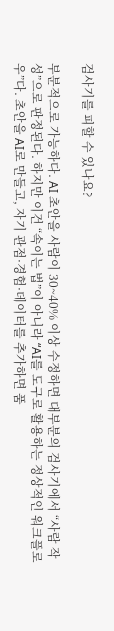검사기를 피할 수 있나요?

부분적으로 가능하다. AI 초안을 사람이 30~40% 이상 수정하면 대부분의 검사기에서 “사람 작성”으로 판정된다. 하지만 이건 “속이는 법”이 아니라 “AI를 도구로 활용하는 정상적인 워크플로우”다. 초안을 AI로 만들고, 자기 관점·경험·데이터를 추가하면 품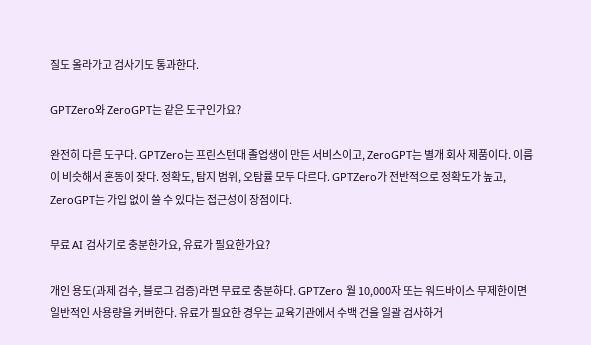질도 올라가고 검사기도 통과한다.

GPTZero와 ZeroGPT는 같은 도구인가요?

완전히 다른 도구다. GPTZero는 프린스턴대 졸업생이 만든 서비스이고, ZeroGPT는 별개 회사 제품이다. 이름이 비슷해서 혼동이 잦다. 정확도, 탐지 범위, 오탐률 모두 다르다. GPTZero가 전반적으로 정확도가 높고, ZeroGPT는 가입 없이 쓸 수 있다는 접근성이 장점이다.

무료 AI 검사기로 충분한가요, 유료가 필요한가요?

개인 용도(과제 검수, 블로그 검증)라면 무료로 충분하다. GPTZero 월 10,000자 또는 워드바이스 무제한이면 일반적인 사용량을 커버한다. 유료가 필요한 경우는 교육기관에서 수백 건을 일괄 검사하거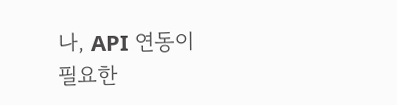나, API 연동이 필요한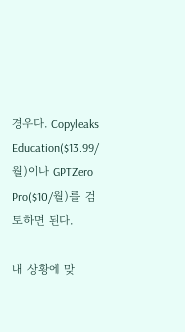경우다. Copyleaks Education($13.99/월)이나 GPTZero Pro($10/월)를 검토하면 된다.

내 상황에 맞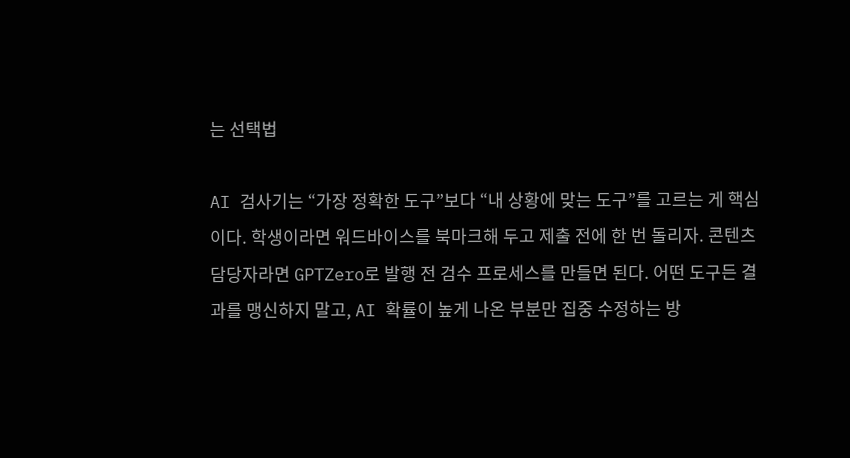는 선택법

AI 검사기는 “가장 정확한 도구”보다 “내 상황에 맞는 도구”를 고르는 게 핵심이다. 학생이라면 워드바이스를 북마크해 두고 제출 전에 한 번 돌리자. 콘텐츠 담당자라면 GPTZero로 발행 전 검수 프로세스를 만들면 된다. 어떤 도구든 결과를 맹신하지 말고, AI 확률이 높게 나온 부분만 집중 수정하는 방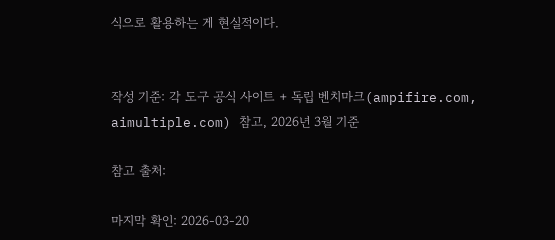식으로 활용하는 게 현실적이다.


작성 기준: 각 도구 공식 사이트 + 독립 벤치마크(ampifire.com, aimultiple.com) 참고, 2026년 3월 기준

참고 출처:

마지막 확인: 2026-03-20